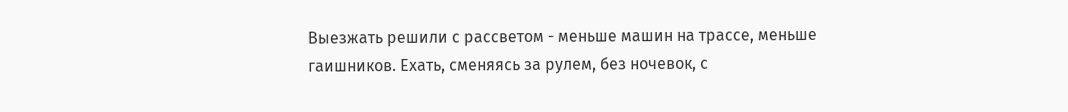Выезжать решили с рассветом - меньше машин на трассе, меньше гаишников. Ехать, сменяясь за рулем, без ночевок, с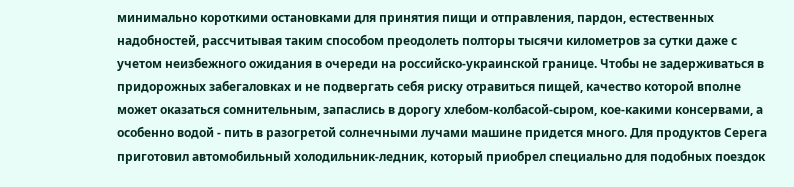минимально короткими остановками для принятия пищи и отправления, пардон, естественных надобностей, рассчитывая таким способом преодолеть полторы тысячи километров за сутки даже с учетом неизбежного ожидания в очереди на российско-украинской границе. Чтобы не задерживаться в придорожных забегаловках и не подвергать себя риску отравиться пищей, качество которой вполне может оказаться сомнительным, запаслись в дорогу хлебом-колбасой-сыром, кое-какими консервами, а особенно водой - пить в разогретой солнечными лучами машине придется много. Для продуктов Серега приготовил автомобильный холодильник-ледник, который приобрел специально для подобных поездок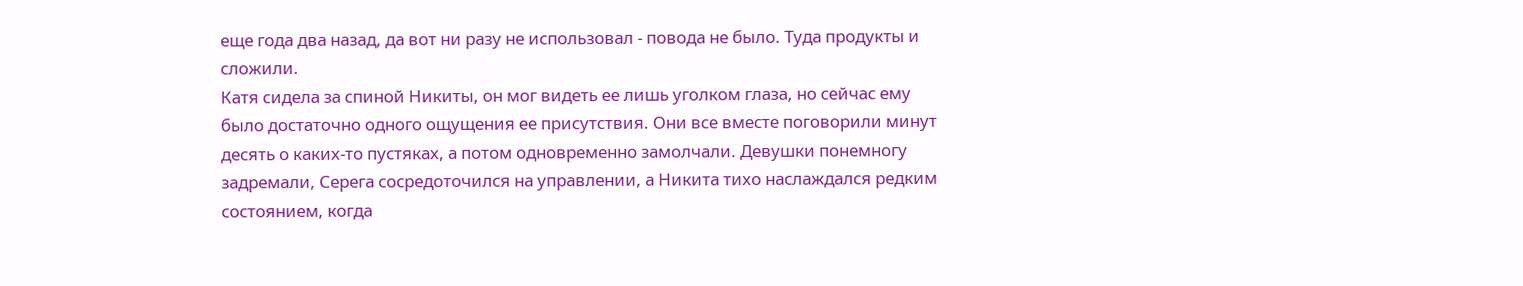еще года два назад, да вот ни разу не использовал - повода не было. Туда продукты и сложили.
Катя сидела за спиной Никиты, он мог видеть ее лишь уголком глаза, но сейчас ему было достаточно одного ощущения ее присутствия. Они все вместе поговорили минут десять о каких-то пустяках, а потом одновременно замолчали. Девушки понемногу задремали, Серега сосредоточился на управлении, а Никита тихо наслаждался редким состоянием, когда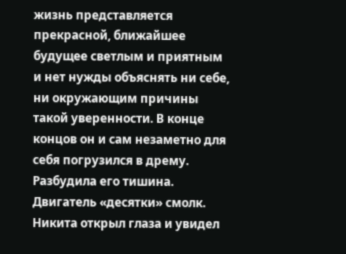жизнь представляется прекрасной, ближайшее будущее светлым и приятным и нет нужды объяснять ни себе, ни окружающим причины такой уверенности. В конце концов он и сам незаметно для себя погрузился в дрему.
Разбудила его тишина. Двигатель «десятки» смолк. Никита открыл глаза и увидел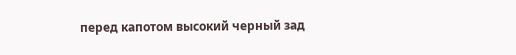перед капотом высокий черный зад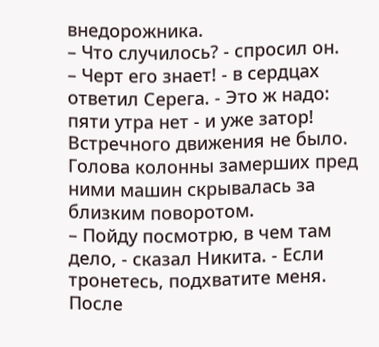внедорожника.
– Что случилось? - спросил он.
– Черт его знает! - в сердцах ответил Серега. - Это ж надо: пяти утра нет - и уже затор!
Встречного движения не было. Голова колонны замерших пред ними машин скрывалась за близким поворотом.
– Пойду посмотрю, в чем там дело, - сказал Никита. - Если тронетесь, подхватите меня.
После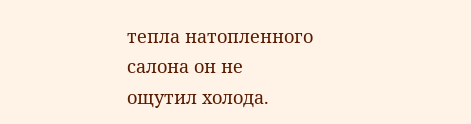тепла натопленного салона он не ощутил холода.